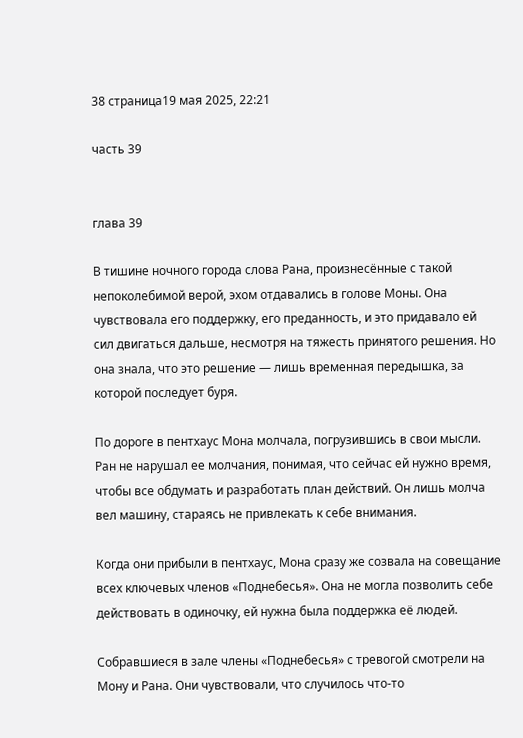38 страница19 мая 2025, 22:21

часть 39


глава 39

В тишине ночного города слова Рана, произнесённые с такой непоколебимой верой, эхом отдавались в голове Моны. Она чувствовала его поддержку, его преданность, и это придавало ей сил двигаться дальше, несмотря на тяжесть принятого решения. Но она знала, что это решение — лишь временная передышка, за которой последует буря.

По дороге в пентхаус Мона молчала, погрузившись в свои мысли. Ран не нарушал ее молчания, понимая, что сейчас ей нужно время, чтобы все обдумать и разработать план действий. Он лишь молча вел машину, стараясь не привлекать к себе внимания.

Когда они прибыли в пентхаус, Мона сразу же созвала на совещание всех ключевых членов «Поднебесья». Она не могла позволить себе действовать в одиночку, ей нужна была поддержка её людей.

Собравшиеся в зале члены «Поднебесья» с тревогой смотрели на Мону и Рана. Они чувствовали, что случилось что-то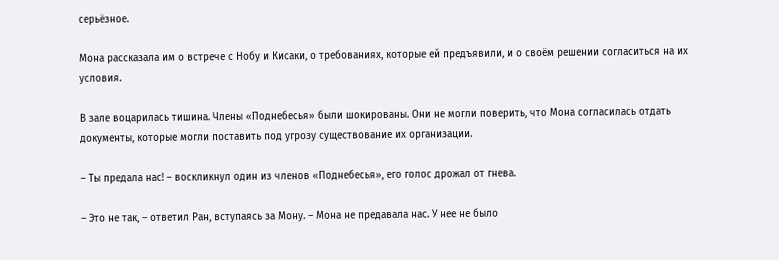серьёзное.

Мона рассказала им о встрече с Нобу и Кисаки, о требованиях, которые ей предъявили, и о своём решении согласиться на их условия.

В зале воцарилась тишина. Члены «Поднебесья» были шокированы. Они не могли поверить, что Мона согласилась отдать документы, которые могли поставить под угрозу существование их организации.

– Ты предала нас! – воскликнул один из членов «Поднебесья», его голос дрожал от гнева.

– Это не так, – ответил Ран, вступаясь за Мону. – Мона не предавала нас. У нее не было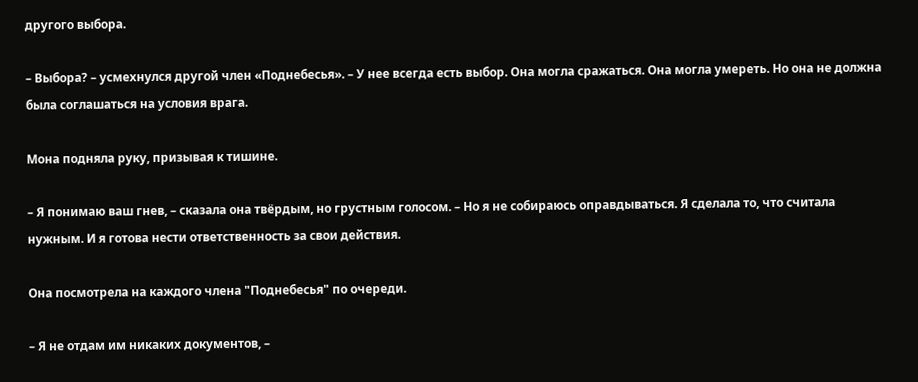другого выбора.

– Выбора? – усмехнулся другой член «Поднебесья». – У нее всегда есть выбор. Она могла сражаться. Она могла умереть. Но она не должна была соглашаться на условия врага.

Мона подняла руку, призывая к тишине.

– Я понимаю ваш гнев, – сказала она твёрдым, но грустным голосом. – Но я не собираюсь оправдываться. Я сделала то, что считала нужным. И я готова нести ответственность за свои действия.

Она посмотрела на каждого члена "Поднебесья" по очереди.

– Я не отдам им никаких документов, –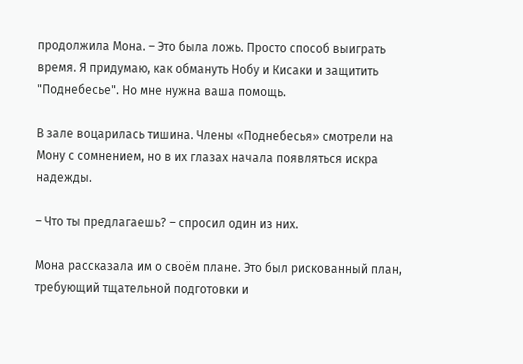продолжила Мона. – Это была ложь. Просто способ выиграть время. Я придумаю, как обмануть Нобу и Кисаки и защитить "Поднебесье". Но мне нужна ваша помощь.

В зале воцарилась тишина. Члены «Поднебесья» смотрели на Мону с сомнением, но в их глазах начала появляться искра надежды.

– Что ты предлагаешь? – спросил один из них.

Мона рассказала им о своём плане. Это был рискованный план, требующий тщательной подготовки и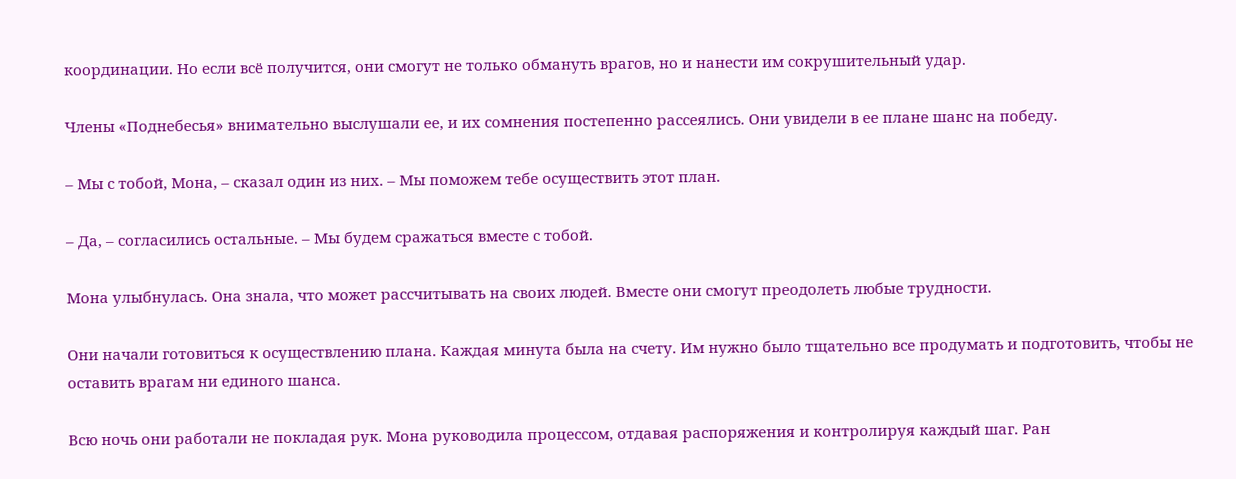координации. Но если всё получится, они смогут не только обмануть врагов, но и нанести им сокрушительный удар.

Члены «Поднебесья» внимательно выслушали ее, и их сомнения постепенно рассеялись. Они увидели в ее плане шанс на победу.

– Мы с тобой, Мона, – сказал один из них. – Мы поможем тебе осуществить этот план.

– Да, – согласились остальные. – Мы будем сражаться вместе с тобой.

Мона улыбнулась. Она знала, что может рассчитывать на своих людей. Вместе они смогут преодолеть любые трудности.

Они начали готовиться к осуществлению плана. Каждая минута была на счету. Им нужно было тщательно все продумать и подготовить, чтобы не оставить врагам ни единого шанса.

Всю ночь они работали не покладая рук. Мона руководила процессом, отдавая распоряжения и контролируя каждый шаг. Ран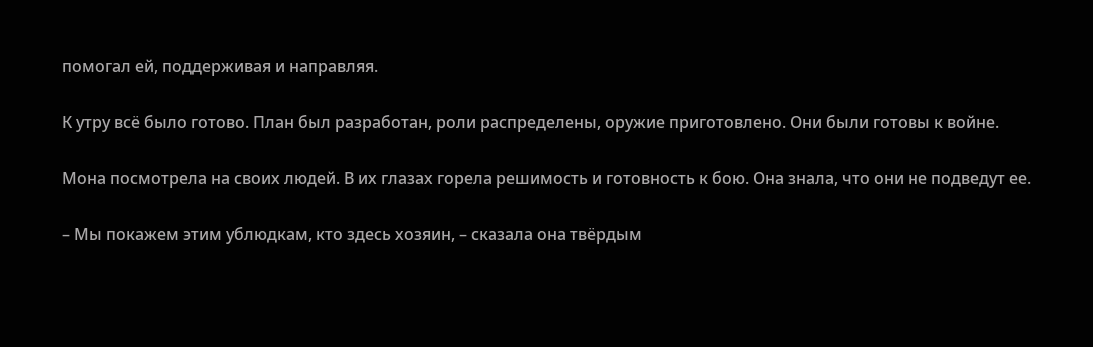помогал ей, поддерживая и направляя.

К утру всё было готово. План был разработан, роли распределены, оружие приготовлено. Они были готовы к войне.

Мона посмотрела на своих людей. В их глазах горела решимость и готовность к бою. Она знала, что они не подведут ее.

– Мы покажем этим ублюдкам, кто здесь хозяин, – сказала она твёрдым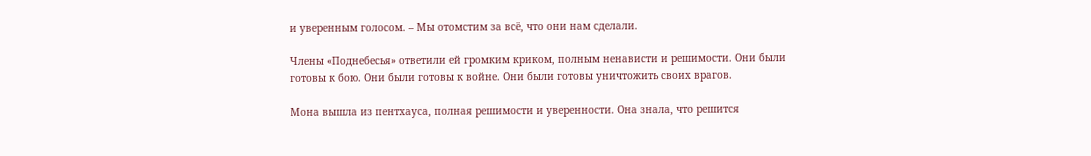и уверенным голосом. – Мы отомстим за всё, что они нам сделали.

Члены «Поднебесья» ответили ей громким криком, полным ненависти и решимости. Они были готовы к бою. Они были готовы к войне. Они были готовы уничтожить своих врагов.

Мона вышла из пентхауса, полная решимости и уверенности. Она знала, что решится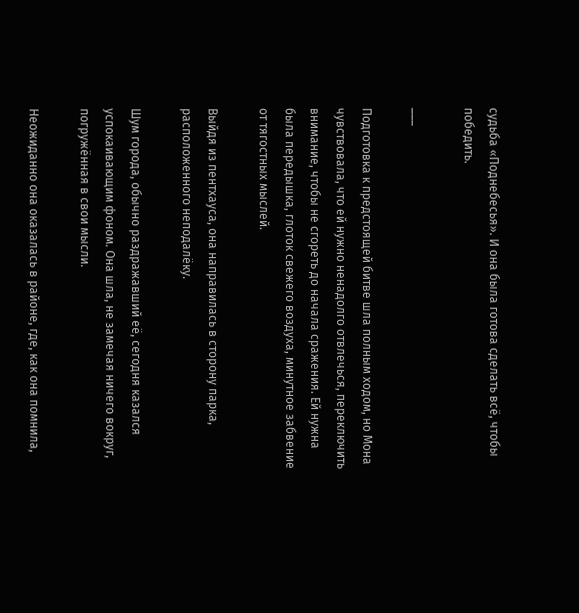судьба «Поднебесья». И она была готова сделать всё, чтобы победить.

___

Подготовка к предстоящей битве шла полным ходом, но Мона чувствовала, что ей нужно ненадолго отвлечься, переключить внимание, чтобы не сгореть до начала сражения. Ей нужна была передышка, глоток свежего воздуха, минутное забвение от тягостных мыслей.

Выйдя из пентхауса, она направилась в сторону парка, расположенного неподалёку.

Шум города, обычно раздражавший её, сегодня казался успокаивающим фоном. Она шла, не замечая ничего вокруг, погружённая в свои мысли.

Неожиданно она оказалась в районе, где, как она помнила,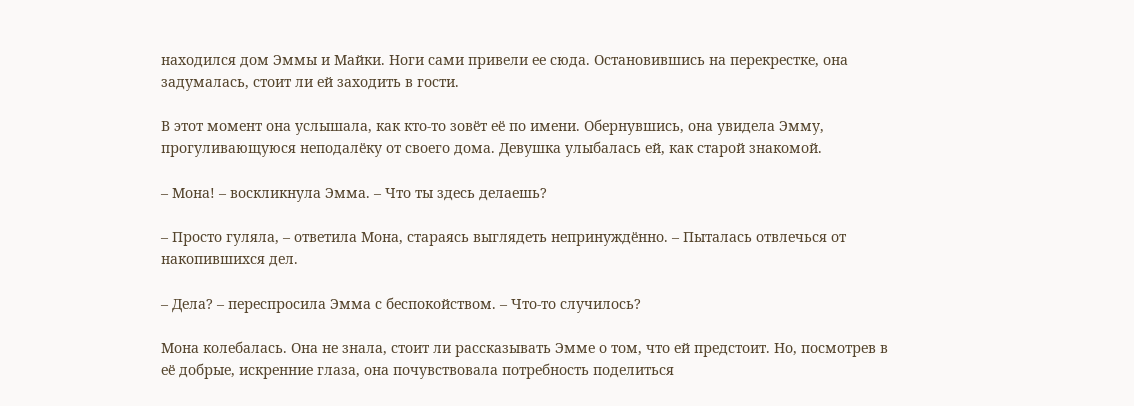находился дом Эммы и Майки. Ноги сами привели ее сюда. Остановившись на перекрестке, она задумалась, стоит ли ей заходить в гости.

В этот момент она услышала, как кто-то зовёт её по имени. Обернувшись, она увидела Эмму, прогуливающуюся неподалёку от своего дома. Девушка улыбалась ей, как старой знакомой.

– Мона! – воскликнула Эмма. – Что ты здесь делаешь?

– Просто гуляла, – ответила Мона, стараясь выглядеть непринуждённо. – Пыталась отвлечься от накопившихся дел.

– Дела? – переспросила Эмма с беспокойством. – Что-то случилось?

Мона колебалась. Она не знала, стоит ли рассказывать Эмме о том, что ей предстоит. Но, посмотрев в её добрые, искренние глаза, она почувствовала потребность поделиться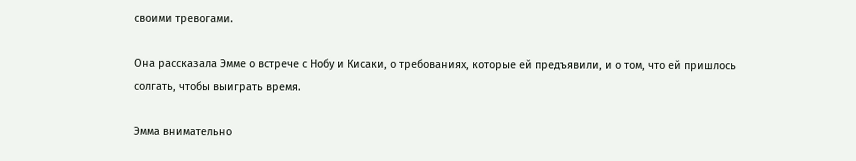своими тревогами.

Она рассказала Эмме о встрече с Нобу и Кисаки, о требованиях, которые ей предъявили, и о том, что ей пришлось солгать, чтобы выиграть время.

Эмма внимательно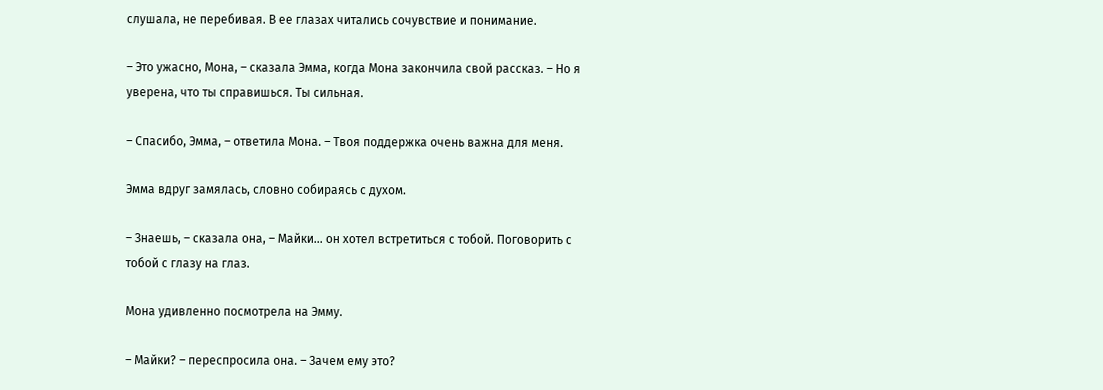слушала, не перебивая. В ее глазах читались сочувствие и понимание.

– Это ужасно, Мона, – сказала Эмма, когда Мона закончила свой рассказ. – Но я уверена, что ты справишься. Ты сильная.

– Спасибо, Эмма, – ответила Мона. – Твоя поддержка очень важна для меня.

Эмма вдруг замялась, словно собираясь с духом.

– Знаешь, – сказала она, – Майки... он хотел встретиться с тобой. Поговорить с тобой с глазу на глаз.

Мона удивленно посмотрела на Эмму.

– Майки? – переспросила она. – Зачем ему это?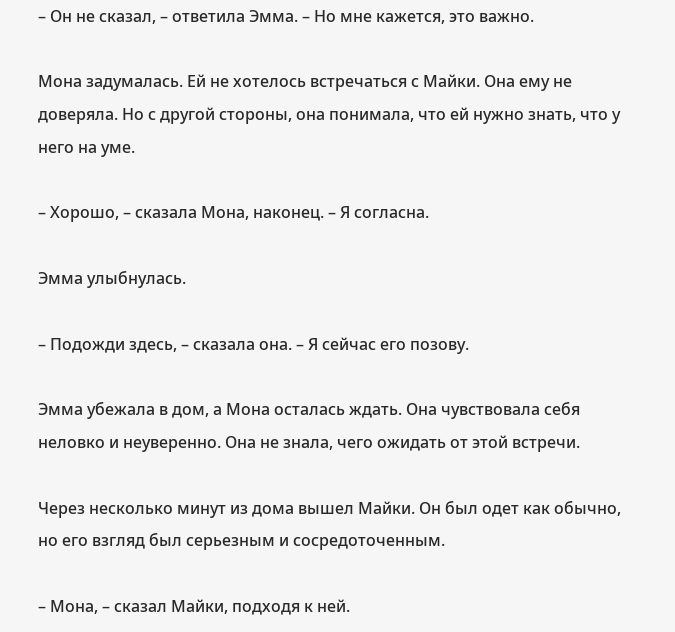– Он не сказал, – ответила Эмма. – Но мне кажется, это важно.

Мона задумалась. Ей не хотелось встречаться с Майки. Она ему не доверяла. Но с другой стороны, она понимала, что ей нужно знать, что у него на уме.

– Хорошо, – сказала Мона, наконец. – Я согласна.

Эмма улыбнулась.

– Подожди здесь, – сказала она. – Я сейчас его позову.

Эмма убежала в дом, а Мона осталась ждать. Она чувствовала себя неловко и неуверенно. Она не знала, чего ожидать от этой встречи.

Через несколько минут из дома вышел Майки. Он был одет как обычно, но его взгляд был серьезным и сосредоточенным.

– Мона, – сказал Майки, подходя к ней.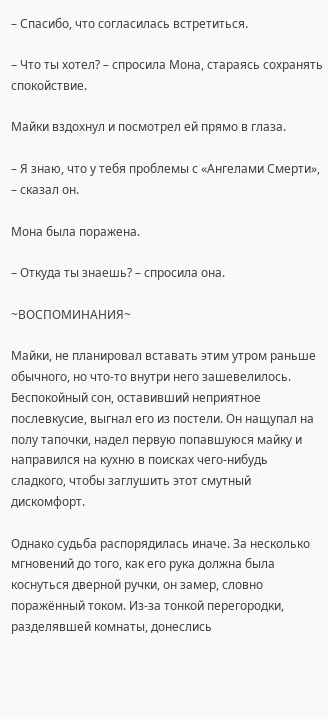– Спасибо, что согласилась встретиться.

– Что ты хотел? – спросила Мона, стараясь сохранять спокойствие.

Майки вздохнул и посмотрел ей прямо в глаза.

– Я знаю, что у тебя проблемы с «Ангелами Смерти», – сказал он.

Мона была поражена.

– Откуда ты знаешь? – спросила она.

~ВОСПОМИНАНИЯ~

Майки, не планировал вставать этим утром раньше обычного, но что-то внутри него зашевелилось. Беспокойный сон, оставивший неприятное послевкусие, выгнал его из постели. Он нащупал на полу тапочки, надел первую попавшуюся майку и направился на кухню в поисках чего-нибудь сладкого, чтобы заглушить этот смутный дискомфорт.

Однако судьба распорядилась иначе. За несколько мгновений до того, как его рука должна была коснуться дверной ручки, он замер, словно поражённый током. Из-за тонкой перегородки, разделявшей комнаты, донеслись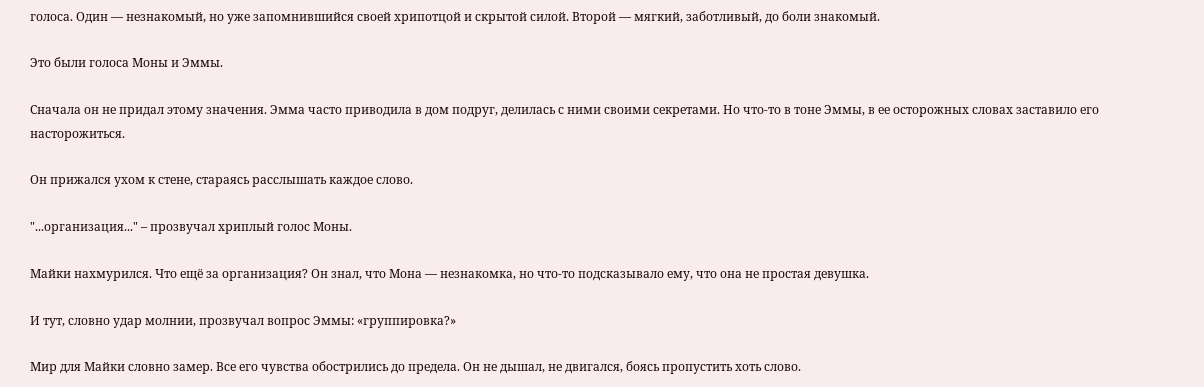голоса. Один — незнакомый, но уже запомнившийся своей хрипотцой и скрытой силой. Второй — мягкий, заботливый, до боли знакомый.

Это были голоса Моны и Эммы.

Сначала он не придал этому значения. Эмма часто приводила в дом подруг, делилась с ними своими секретами. Но что-то в тоне Эммы, в ее осторожных словах заставило его насторожиться.

Он прижался ухом к стене, стараясь расслышать каждое слово.

"...организация..." – прозвучал хриплый голос Моны.

Майки нахмурился. Что ещё за организация? Он знал, что Мона — незнакомка, но что-то подсказывало ему, что она не простая девушка.

И тут, словно удар молнии, прозвучал вопрос Эммы: «группировка?»

Мир для Майки словно замер. Все его чувства обострились до предела. Он не дышал, не двигался, боясь пропустить хоть слово.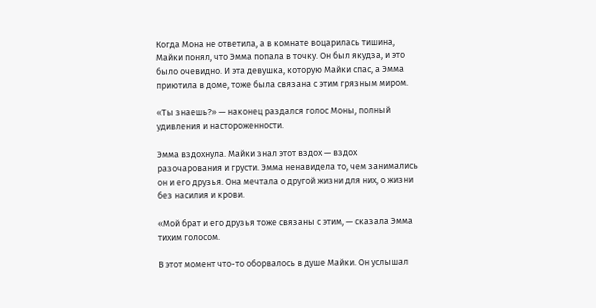Когда Мона не ответила, а в комнате воцарилась тишина, Майки понял, что Эмма попала в точку. Он был якудза, и это было очевидно. И эта девушка, которую Майки спас, а Эмма приютила в доме, тоже была связана с этим грязным миром.

«Ты знаешь?» — наконец раздался голос Моны, полный удивления и настороженности.

Эмма вздохнула. Майки знал этот вздох — вздох разочарования и грусти. Эмма ненавидела то, чем занимались он и его друзья. Она мечтала о другой жизни для них, о жизни без насилия и крови.

«Мой брат и его друзья тоже связаны с этим, — сказала Эмма тихим голосом.

В этот момент что-то оборвалось в душе Майки. Он услышал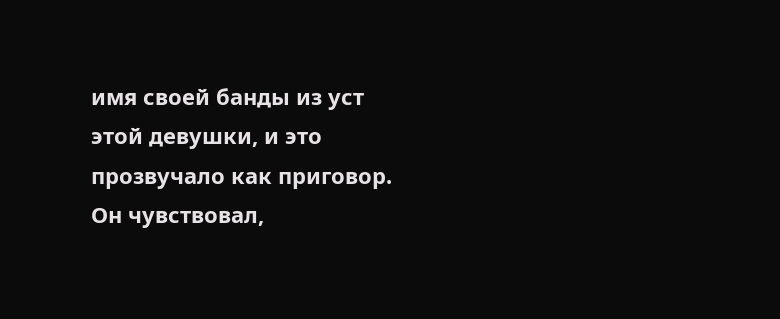имя своей банды из уст этой девушки, и это прозвучало как приговор. Он чувствовал,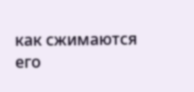как сжимаются его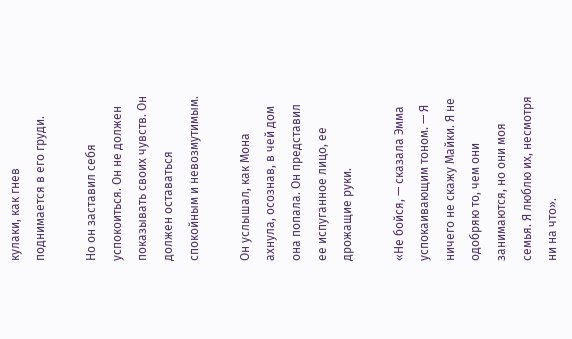кулаки, как гнев поднимается в его груди.

Но он заставил себя успокоиться. Он не должен показывать своих чувств. Он должен оставаться спокойным и невозмутимым.

Он услышал, как Мона ахнула, осознав, в чей дом она попала. Он представил ее испуганное лицо, ее дрожащие руки.

«Не бойся, — сказала Эмма успокаивающим тоном. — Я ничего не скажу Майки. Я не одобряю то, чем они занимаются, но они моя семья. Я люблю их, несмотря ни на что».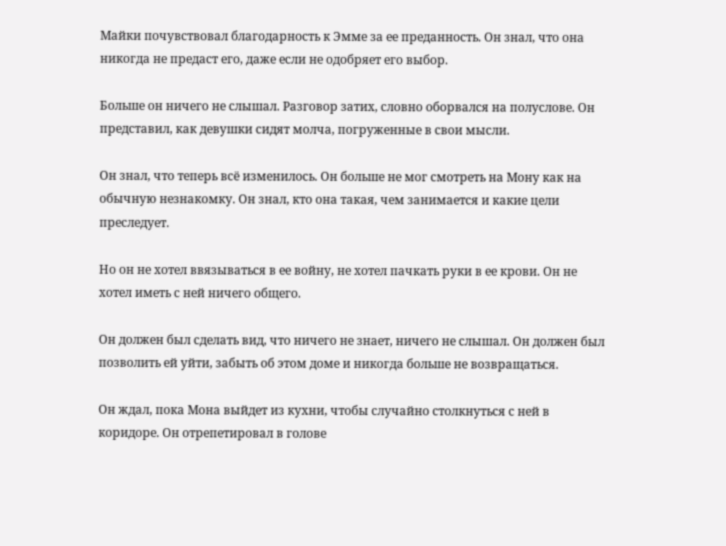Майки почувствовал благодарность к Эмме за ее преданность. Он знал, что она никогда не предаст его, даже если не одобряет его выбор.

Больше он ничего не слышал. Разговор затих, словно оборвался на полуслове. Он представил, как девушки сидят молча, погруженные в свои мысли.

Он знал, что теперь всё изменилось. Он больше не мог смотреть на Мону как на обычную незнакомку. Он знал, кто она такая, чем занимается и какие цели преследует.

Но он не хотел ввязываться в ее войну, не хотел пачкать руки в ее крови. Он не хотел иметь с ней ничего общего.

Он должен был сделать вид, что ничего не знает, ничего не слышал. Он должен был позволить ей уйти, забыть об этом доме и никогда больше не возвращаться.

Он ждал, пока Мона выйдет из кухни, чтобы случайно столкнуться с ней в коридоре. Он отрепетировал в голове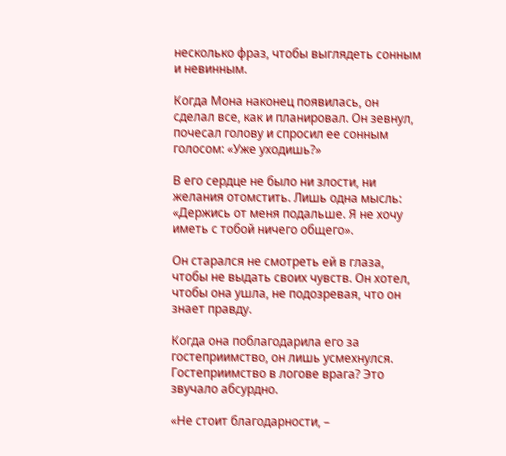несколько фраз, чтобы выглядеть сонным и невинным.

Когда Мона наконец появилась, он сделал все, как и планировал. Он зевнул, почесал голову и спросил ее сонным голосом: «Уже уходишь?»

В его сердце не было ни злости, ни желания отомстить. Лишь одна мысль: «Держись от меня подальше. Я не хочу иметь с тобой ничего общего».

Он старался не смотреть ей в глаза, чтобы не выдать своих чувств. Он хотел, чтобы она ушла, не подозревая, что он знает правду.

Когда она поблагодарила его за гостеприимство, он лишь усмехнулся. Гостеприимство в логове врага? Это звучало абсурдно.

«Не стоит благодарности, –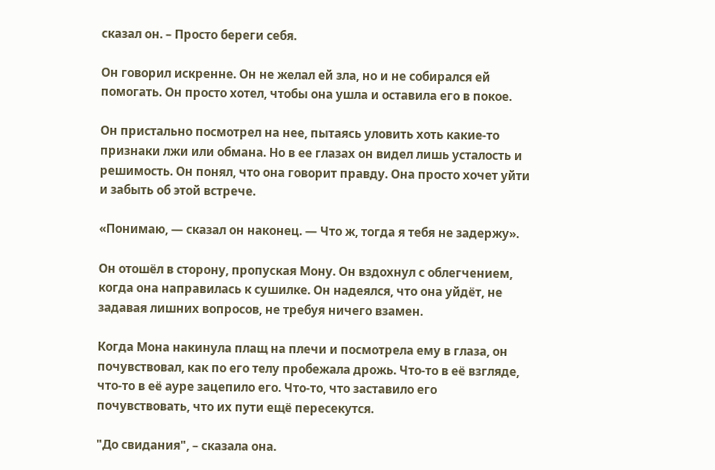сказал он. – Просто береги себя.

Он говорил искренне. Он не желал ей зла, но и не собирался ей помогать. Он просто хотел, чтобы она ушла и оставила его в покое.

Он пристально посмотрел на нее, пытаясь уловить хоть какие-то признаки лжи или обмана. Но в ее глазах он видел лишь усталость и решимость. Он понял, что она говорит правду. Она просто хочет уйти и забыть об этой встрече.

«Понимаю, — сказал он наконец. — Что ж, тогда я тебя не задержу».

Он отошёл в сторону, пропуская Мону. Он вздохнул с облегчением, когда она направилась к сушилке. Он надеялся, что она уйдёт, не задавая лишних вопросов, не требуя ничего взамен.

Когда Мона накинула плащ на плечи и посмотрела ему в глаза, он почувствовал, как по его телу пробежала дрожь. Что-то в её взгляде, что-то в её ауре зацепило его. Что-то, что заставило его почувствовать, что их пути ещё пересекутся.

"До свидания", – сказала она.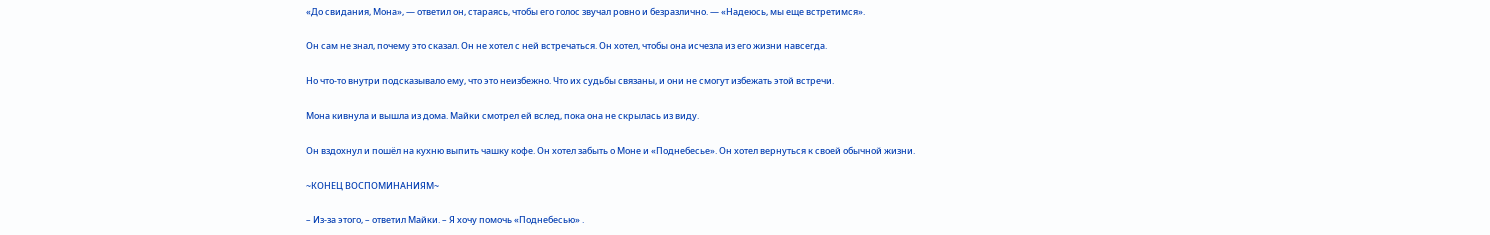«До свидания, Мона», — ответил он, стараясь, чтобы его голос звучал ровно и безразлично. — «Надеюсь, мы еще встретимся».

Он сам не знал, почему это сказал. Он не хотел с ней встречаться. Он хотел, чтобы она исчезла из его жизни навсегда.

Но что-то внутри подсказывало ему, что это неизбежно. Что их судьбы связаны, и они не смогут избежать этой встречи.

Мона кивнула и вышла из дома. Майки смотрел ей вслед, пока она не скрылась из виду.

Он вздохнул и пошёл на кухню выпить чашку кофе. Он хотел забыть о Моне и «Поднебесье». Он хотел вернуться к своей обычной жизни.

~КОНЕЦ ВОСПОМИНАНИЯМ~

– Из-за этого, – ответил Майки. – Я хочу помочь «Поднебесью» .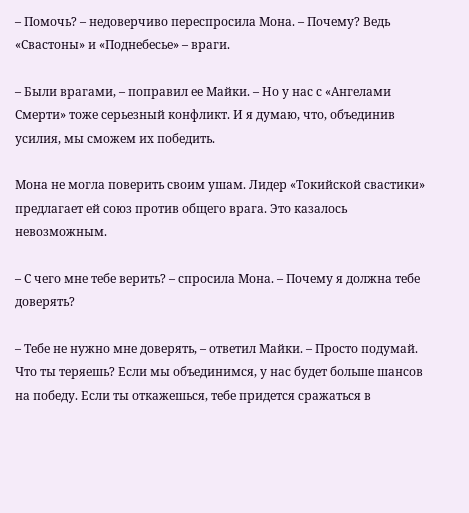– Помочь? – недоверчиво переспросила Мона. – Почему? Ведь «Свастоны» и «Поднебесье» – враги.

– Были врагами, – поправил ее Майки. – Но у нас с «Ангелами Смерти» тоже серьезный конфликт. И я думаю, что, объединив усилия, мы сможем их победить.

Мона не могла поверить своим ушам. Лидер «Токийской свастики» предлагает ей союз против общего врага. Это казалось невозможным.

– С чего мне тебе верить? – спросила Мона. – Почему я должна тебе доверять?

– Тебе не нужно мне доверять, – ответил Майки. – Просто подумай. Что ты теряешь? Если мы объединимся, у нас будет больше шансов на победу. Если ты откажешься, тебе придется сражаться в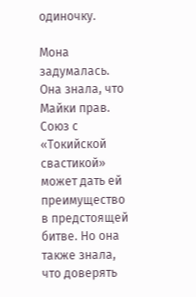одиночку.

Мона задумалась. Она знала, что Майки прав. Союз с «Токийской свастикой» может дать ей преимущество в предстоящей битве. Но она также знала, что доверять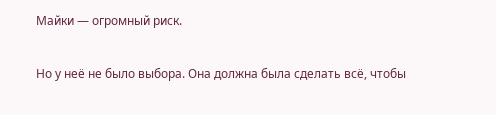Майки — огромный риск.

Но у неё не было выбора. Она должна была сделать всё, чтобы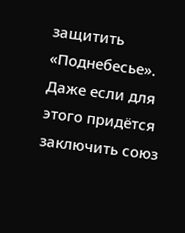защитить «Поднебесье». Даже если для этого придётся заключить союз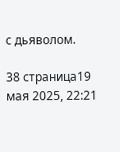с дьяволом.

38 страница19 мая 2025, 22:21